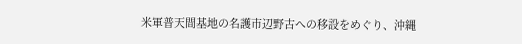米軍普天間基地の名護市辺野古への移設をめぐり、沖縄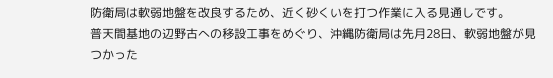防衛局は軟弱地盤を改良するため、近く砂くいを打つ作業に入る見通しです。
普天間基地の辺野古への移設工事をめぐり、沖縄防衛局は先月28日、軟弱地盤が見つかった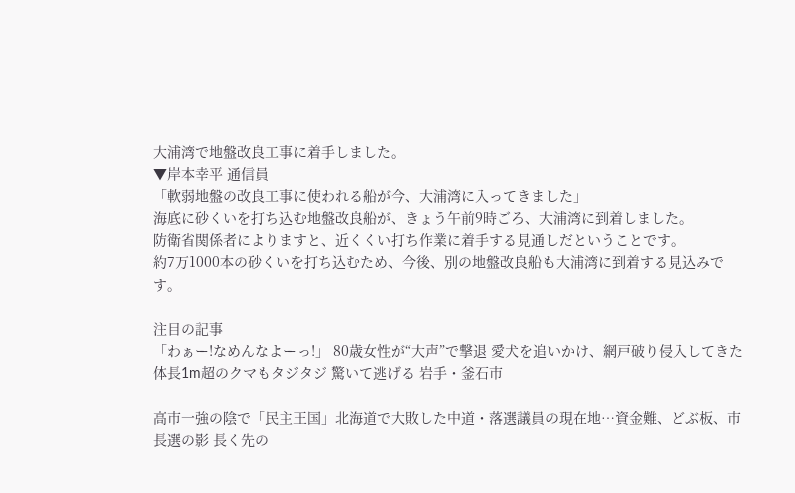大浦湾で地盤改良工事に着手しました。
▼岸本幸平 通信員
「軟弱地盤の改良工事に使われる船が今、大浦湾に入ってきました」
海底に砂くいを打ち込む地盤改良船が、きょう午前9時ごろ、大浦湾に到着しました。
防衛省関係者によりますと、近くくい打ち作業に着手する見通しだということです。
約7万1000本の砂くいを打ち込むため、今後、別の地盤改良船も大浦湾に到着する見込みです。

注目の記事
「わぁー!なめんなよーっ!」 80歳女性が“大声”で撃退 愛犬を追いかけ、網戸破り侵入してきた体長1m超のクマもタジタジ 驚いて逃げる 岩手・釜石市

高市一強の陰で「民主王国」北海道で大敗した中道・落選議員の現在地…資金難、どぶ板、市長選の影 長く先の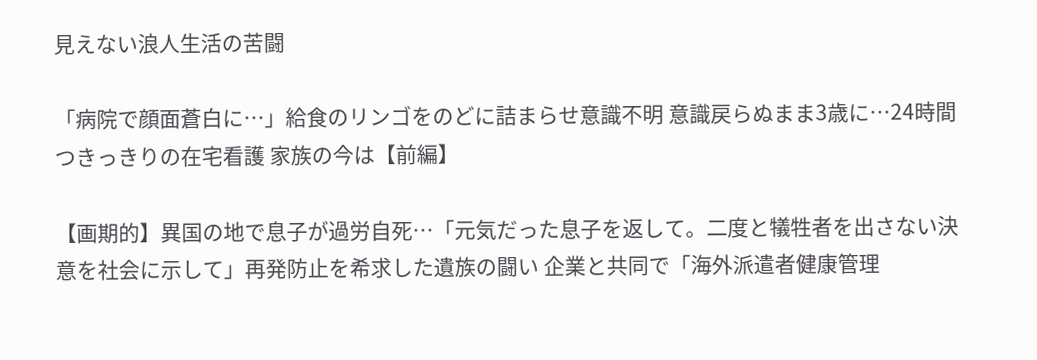見えない浪人生活の苦闘

「病院で顔面蒼白に…」給食のリンゴをのどに詰まらせ意識不明 意識戻らぬまま3歳に…24時間つきっきりの在宅看護 家族の今は【前編】

【画期的】異国の地で息子が過労自死…「元気だった息子を返して。二度と犠牲者を出さない決意を社会に示して」再発防止を希求した遺族の闘い 企業と共同で「海外派遣者健康管理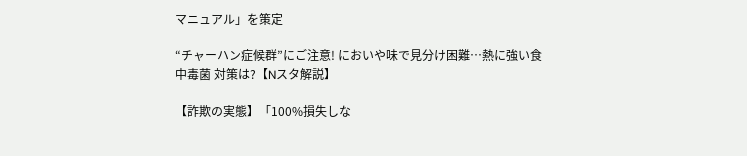マニュアル」を策定

“チャーハン症候群”にご注意! においや味で見分け困難…熱に強い食中毒菌 対策は?【Nスタ解説】

【詐欺の実態】「100%損失しな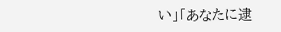い」「あなたに逮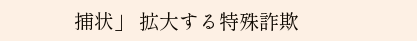捕状」 拡大する特殊詐欺